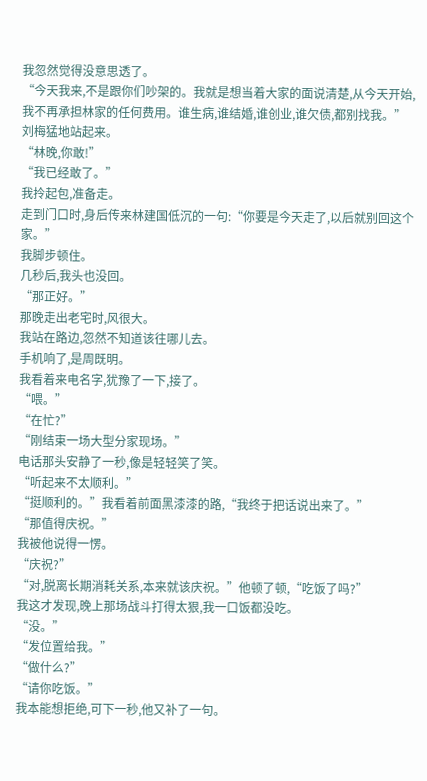我忽然觉得没意思透了。
“今天我来,不是跟你们吵架的。我就是想当着大家的面说清楚,从今天开始,我不再承担林家的任何费用。谁生病,谁结婚,谁创业,谁欠债,都别找我。”
刘梅猛地站起来。
“林晚,你敢!”
“我已经敢了。”
我拎起包,准备走。
走到门口时,身后传来林建国低沉的一句:“你要是今天走了,以后就别回这个家。”
我脚步顿住。
几秒后,我头也没回。
“那正好。”
那晚走出老宅时,风很大。
我站在路边,忽然不知道该往哪儿去。
手机响了,是周既明。
我看着来电名字,犹豫了一下,接了。
“喂。”
“在忙?”
“刚结束一场大型分家现场。”
电话那头安静了一秒,像是轻轻笑了笑。
“听起来不太顺利。”
“挺顺利的。”我看着前面黑漆漆的路,“我终于把话说出来了。”
“那值得庆祝。”
我被他说得一愣。
“庆祝?”
“对,脱离长期消耗关系,本来就该庆祝。”他顿了顿,“吃饭了吗?”
我这才发现,晚上那场战斗打得太狠,我一口饭都没吃。
“没。”
“发位置给我。”
“做什么?”
“请你吃饭。”
我本能想拒绝,可下一秒,他又补了一句。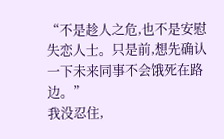“不是趁人之危,也不是安慰失恋人士。只是前,想先确认一下未来同事不会饿死在路边。”
我没忍住,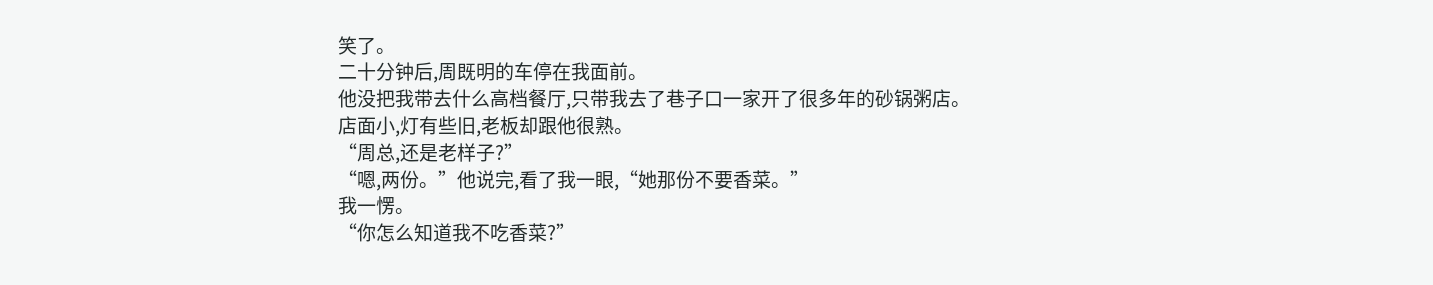笑了。
二十分钟后,周既明的车停在我面前。
他没把我带去什么高档餐厅,只带我去了巷子口一家开了很多年的砂锅粥店。
店面小,灯有些旧,老板却跟他很熟。
“周总,还是老样子?”
“嗯,两份。”他说完,看了我一眼,“她那份不要香菜。”
我一愣。
“你怎么知道我不吃香菜?”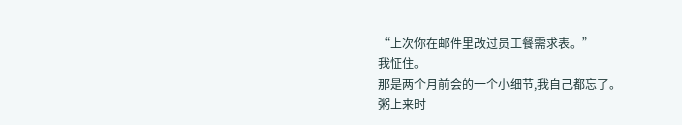“上次你在邮件里改过员工餐需求表。”
我怔住。
那是两个月前会的一个小细节,我自己都忘了。
粥上来时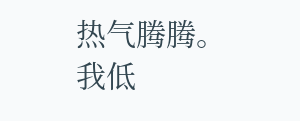热气腾腾。
我低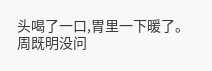头喝了一口,胃里一下暖了。
周既明没问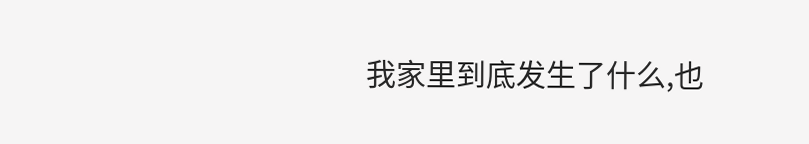我家里到底发生了什么,也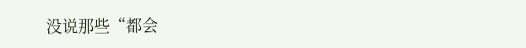没说那些“都会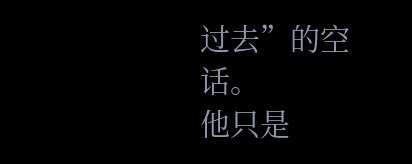过去”的空话。
他只是